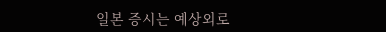일본 증시는 예상외로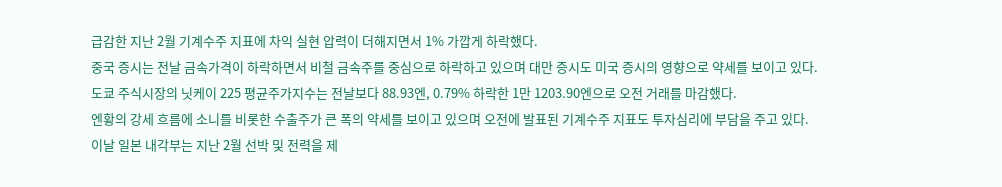급감한 지난 2월 기계수주 지표에 차익 실현 압력이 더해지면서 1% 가깝게 하락했다.
중국 증시는 전날 금속가격이 하락하면서 비철 금속주를 중심으로 하락하고 있으며 대만 증시도 미국 증시의 영향으로 약세를 보이고 있다.
도쿄 주식시장의 닛케이 225 평균주가지수는 전날보다 88.93엔, 0.79% 하락한 1만 1203.90엔으로 오전 거래를 마감했다.
엔황의 강세 흐름에 소니를 비롯한 수출주가 큰 폭의 약세를 보이고 있으며 오전에 발표된 기계수주 지표도 투자심리에 부담을 주고 있다.
이날 일본 내각부는 지난 2월 선박 및 전력을 제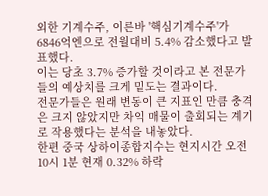외한 기계수주, 이른바 '핵심기계수주'가 6846억엔으로 전월대비 5.4% 감소했다고 발표했다.
이는 당초 3.7% 증가할 것이라고 본 전문가들의 예상치를 크게 밑도는 결과이다.
전문가들은 원래 변동이 큰 지표인 만큼 충격은 크지 않았지만 차익 매물이 출회되는 계기로 작용했다는 분석을 내놓았다.
한편 중국 상하이종합지수는 현지시간 오전 10시 1분 현재 0.32% 하락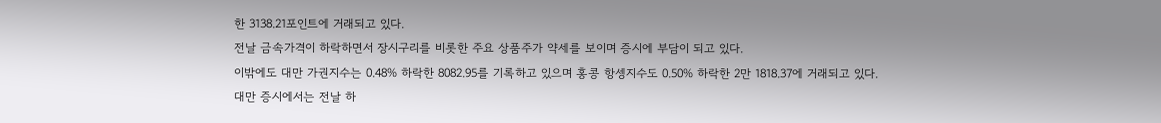한 3138.21포인트에 거래되고 있다.
전날 금속가격이 하락하면서 장시구리를 비롯한 주요 상품주가 약세를 보이며 증시에 부담이 되고 있다.
이밖에도 대만 가권지수는 0.48% 하락한 8082.95를 기록하고 있으며 홍콩 항셍지수도 0.50% 하락한 2만 1818.37에 거래되고 있다.
대만 증시에서는 전날 하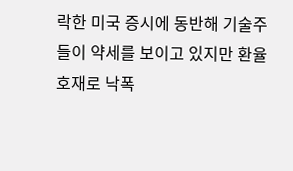락한 미국 증시에 동반해 기술주들이 약세를 보이고 있지만 환율 호재로 낙폭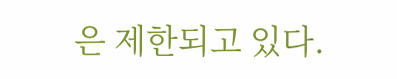은 제한되고 있다.